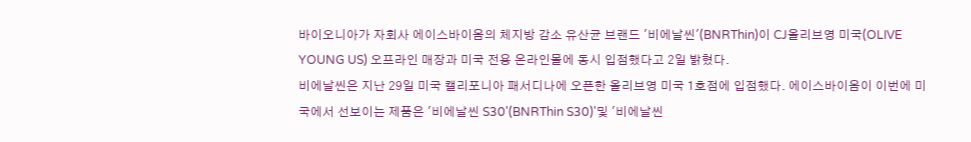바이오니아가 자회사 에이스바이옴의 체지방 감소 유산균 브랜드 '비에날씬'(BNRThin)이 CJ올리브영 미국(OLIVE YOUNG US) 오프라인 매장과 미국 전용 온라인몰에 동시 입점했다고 2일 밝혔다.
비에날씬은 지난 29일 미국 캘리포니아 패서디나에 오픈한 올리브영 미국 1호점에 입점했다. 에이스바이옴이 이번에 미국에서 선보이는 제품은 '비에날씬 S30'(BNRThin S30)'및 '비에날씬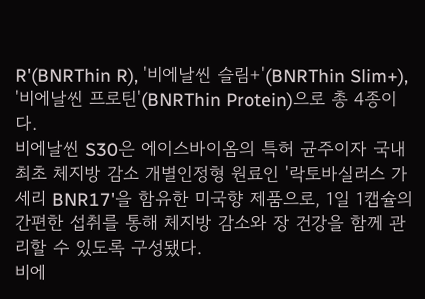R'(BNRThin R), '비에날씬 슬림+'(BNRThin Slim+), '비에날씬 프로틴'(BNRThin Protein)으로 총 4종이다.
비에날씬 S30은 에이스바이옴의 특허 균주이자 국내 최초 체지방 감소 개별인정형 원료인 '락토바실러스 가세리 BNR17'을 함유한 미국향 제품으로, 1일 1캡슐의 간편한 섭취를 통해 체지방 감소와 장 건강을 함께 관리할 수 있도록 구성됐다.
비에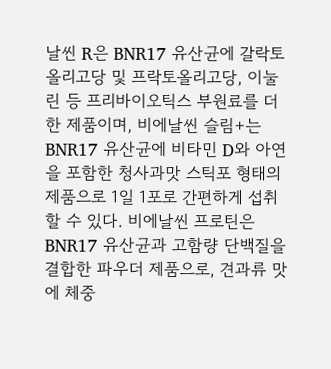날씬 R은 BNR17 유산균에 갈락토올리고당 및 프락토올리고당, 이눌린 등 프리바이오틱스 부원료를 더한 제품이며, 비에날씬 슬림+는 BNR17 유산균에 비타민 D와 아연을 포함한 청사과맛 스틱포 형태의 제품으로 1일 1포로 간편하게 섭취할 수 있다. 비에날씬 프로틴은 BNR17 유산균과 고함량 단백질을 결합한 파우더 제품으로, 견과류 맛에 체중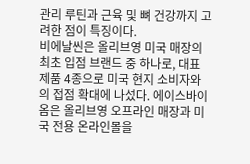관리 루틴과 근육 및 뼈 건강까지 고려한 점이 특징이다.
비에날씬은 올리브영 미국 매장의 최초 입점 브랜드 중 하나로, 대표 제품 4종으로 미국 현지 소비자와의 접점 확대에 나섰다. 에이스바이옴은 올리브영 오프라인 매장과 미국 전용 온라인몰을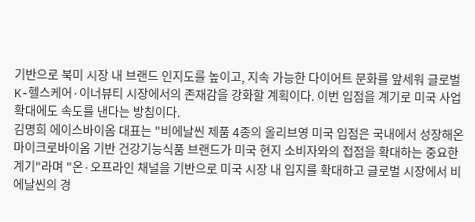기반으로 북미 시장 내 브랜드 인지도를 높이고, 지속 가능한 다이어트 문화를 앞세워 글로벌 K-헬스케어·이너뷰티 시장에서의 존재감을 강화할 계획이다. 이번 입점을 계기로 미국 사업 확대에도 속도를 낸다는 방침이다.
김명희 에이스바이옴 대표는 "비에날씬 제품 4종의 올리브영 미국 입점은 국내에서 성장해온 마이크로바이옴 기반 건강기능식품 브랜드가 미국 현지 소비자와의 접점을 확대하는 중요한 계기"라며 "온·오프라인 채널을 기반으로 미국 시장 내 입지를 확대하고 글로벌 시장에서 비에날씬의 경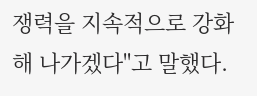쟁력을 지속적으로 강화해 나가겠다"고 말했다.